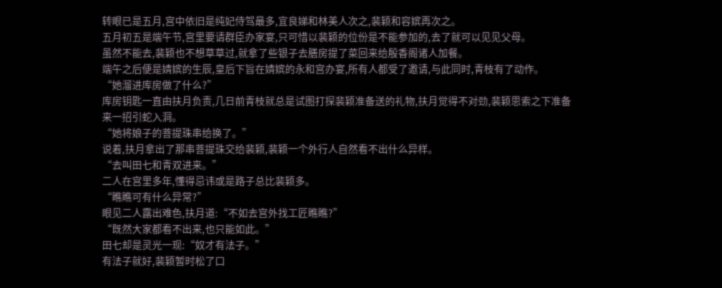转眼已是五月,宫中依旧是纯妃侍驾最多,宜良娣和林美人次之,裴颖和容嫔再次之。
五月初五是端午节,宫里要请群臣办家宴,只可惜以裴颖的位份是不能参加的,去了就可以见见父母。
虽然不能去,裴颖也不想草草过,就拿了些银子去膳房提了菜回来给殷香阁诸人加餐。
端午之后便是婧嫔的生辰,皇后下旨在婧嫔的永和宫办宴,所有人都受了邀请,与此同时,青枝有了动作。
“她溜进库房做了什么?”
库房钥匙一直由扶月负责,几日前青枝就总是试图打探裴颖准备送的礼物,扶月觉得不对劲,裴颖思索之下准备来一招引蛇入洞。
“她将娘子的菩提珠串给换了。”
说着,扶月拿出了那串菩提珠交给裴颖,裴颖一个外行人自然看不出什么异样。
“去叫田七和青双进来。”
二人在宫里多年,懂得忌讳或是路子总比裴颖多。
“瞧瞧可有什么异常?”
眼见二人露出难色,扶月道:“不如去宫外找工匠瞧瞧?”
“既然大家都看不出来,也只能如此。”
田七却是灵光一现:“奴才有法子。”
有法子就好,裴颖暂时松了口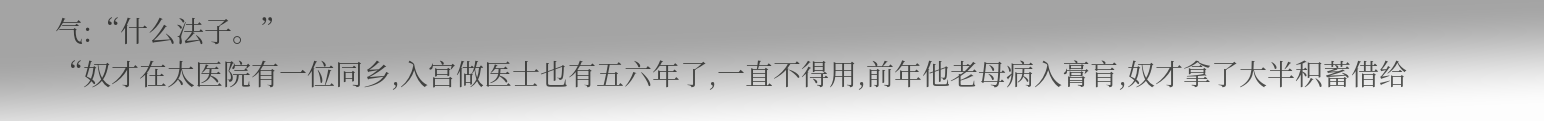气:“什么法子。”
“奴才在太医院有一位同乡,入宫做医士也有五六年了,一直不得用,前年他老母病入膏肓,奴才拿了大半积蓄借给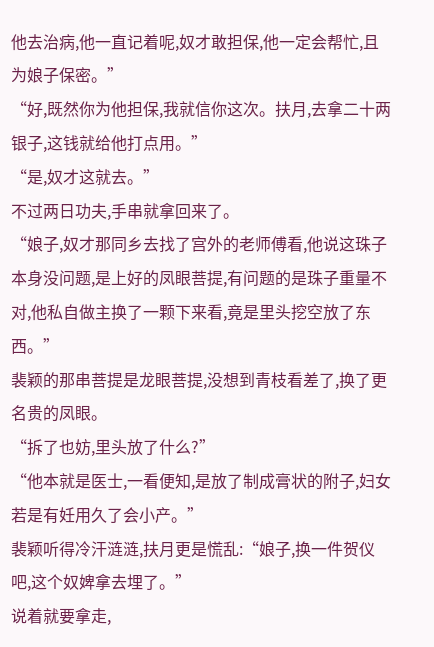他去治病,他一直记着呢,奴才敢担保,他一定会帮忙,且为娘子保密。”
“好,既然你为他担保,我就信你这次。扶月,去拿二十两银子,这钱就给他打点用。”
“是,奴才这就去。”
不过两日功夫,手串就拿回来了。
“娘子,奴才那同乡去找了宫外的老师傅看,他说这珠子本身没问题,是上好的凤眼菩提,有问题的是珠子重量不对,他私自做主换了一颗下来看,竟是里头挖空放了东西。”
裴颖的那串菩提是龙眼菩提,没想到青枝看差了,换了更名贵的凤眼。
“拆了也妨,里头放了什么?”
“他本就是医士,一看便知,是放了制成膏状的附子,妇女若是有妊用久了会小产。”
裴颖听得冷汗涟涟,扶月更是慌乱:“娘子,换一件贺仪吧,这个奴婢拿去埋了。”
说着就要拿走,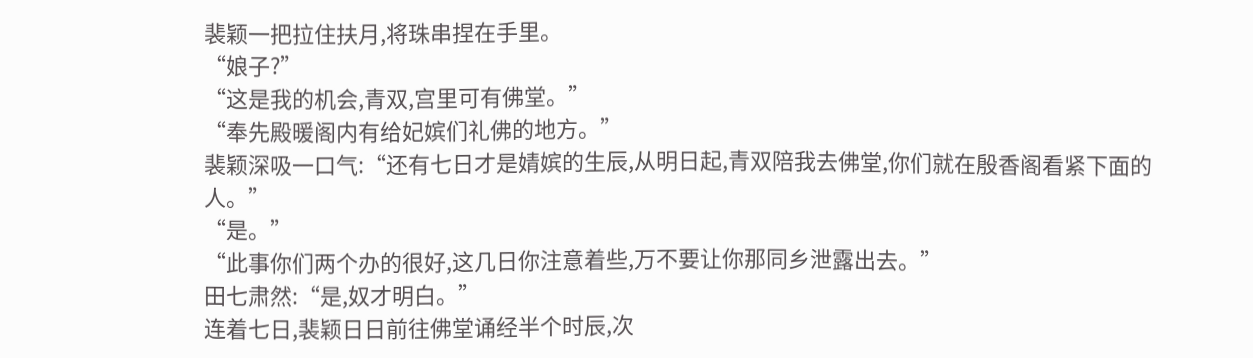裴颖一把拉住扶月,将珠串捏在手里。
“娘子?”
“这是我的机会,青双,宫里可有佛堂。”
“奉先殿暖阁内有给妃嫔们礼佛的地方。”
裴颖深吸一口气:“还有七日才是婧嫔的生辰,从明日起,青双陪我去佛堂,你们就在殷香阁看紧下面的人。”
“是。”
“此事你们两个办的很好,这几日你注意着些,万不要让你那同乡泄露出去。”
田七肃然:“是,奴才明白。”
连着七日,裴颖日日前往佛堂诵经半个时辰,次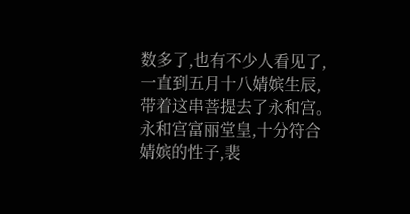数多了,也有不少人看见了,一直到五月十八婧嫔生辰,带着这串菩提去了永和宫。
永和宫富丽堂皇,十分符合婧嫔的性子,裴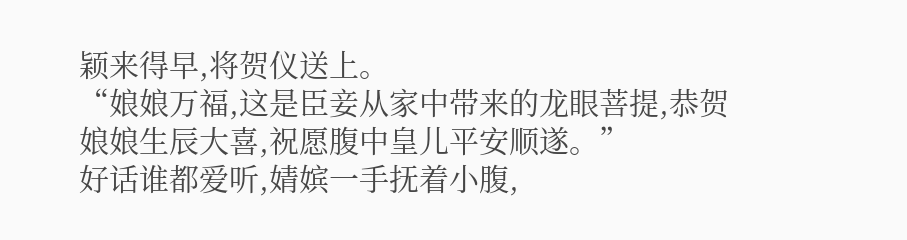颖来得早,将贺仪送上。
“娘娘万福,这是臣妾从家中带来的龙眼菩提,恭贺娘娘生辰大喜,祝愿腹中皇儿平安顺遂。”
好话谁都爱听,婧嫔一手抚着小腹,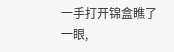一手打开锦盒瞧了一眼,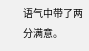语气中带了两分满意。